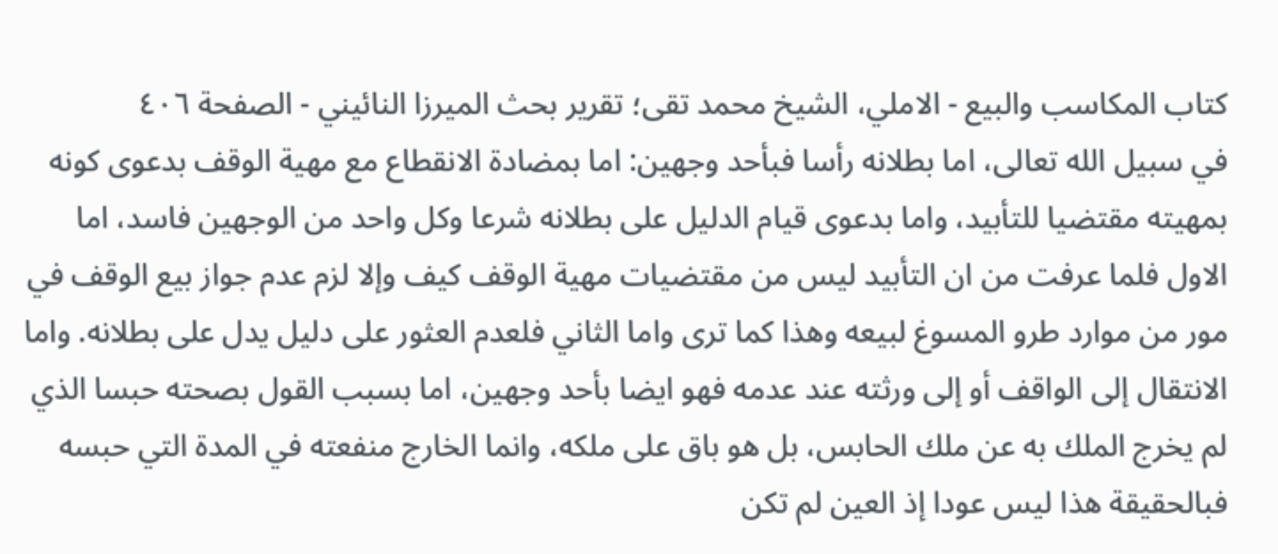كتاب المكاسب والبيع - الاملي، الشيخ محمد تقى؛ تقرير بحث الميرزا النائيني - الصفحة ٤٠٦
في سبيل الله تعالى، اما بطلانه رأسا فبأحد وجهين: اما بمضادة الانقطاع مع مهية الوقف بدعوى كونه بمهيته مقتضيا للتأبيد، واما بدعوى قيام الدليل على بطلانه شرعا وكل واحد من الوجهين فاسد، اما الاول فلما عرفت من ان التأبيد ليس من مقتضيات مهية الوقف كيف وإلا لزم عدم جواز بيع الوقف في مور من موارد طرو المسوغ لبيعه وهذا كما ترى واما الثاني فلعدم العثور على دليل يدل على بطلانه. واما الانتقال إلى الواقف أو إلى ورثته عند عدمه فهو ايضا بأحد وجهين، اما بسبب القول بصحته حبسا الذي لم يخرج الملك به عن ملك الحابس، بل هو باق على ملكه، وانما الخارج منفعته في المدة التي حبسه فبالحقيقة هذا ليس عودا إذ العين لم تكن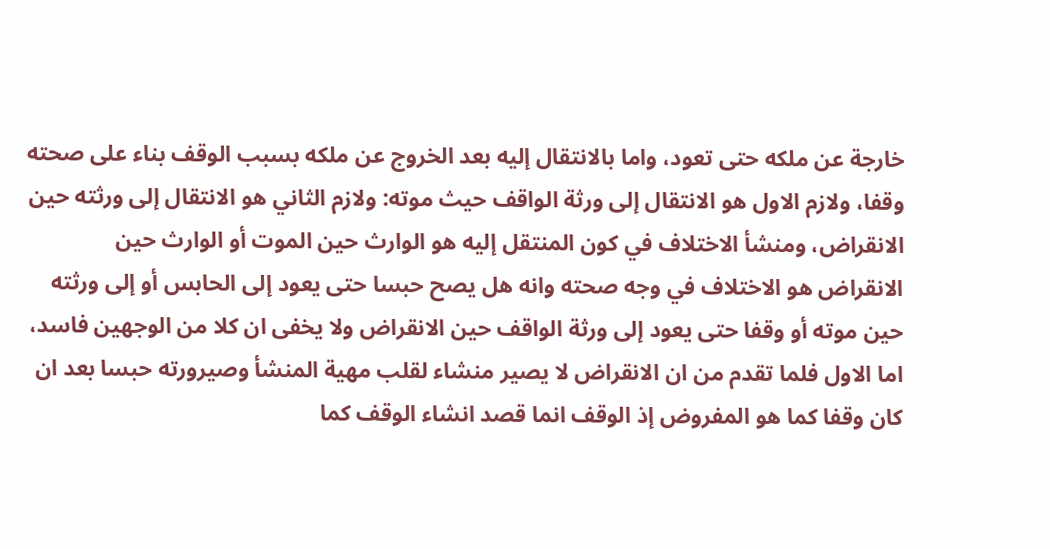خارجة عن ملكه حتى تعود، واما بالانتقال إليه بعد الخروج عن ملكه بسبب الوقف بناء على صحته وقفا، ولازم الاول هو الانتقال إلى ورثة الواقف حيث موته: ولازم الثاني هو الانتقال إلى ورثته حين الانقراض، ومنشأ الاختلاف في كون المنتقل إليه هو الوارث حين الموت أو الوارث حين الانقراض هو الاختلاف في وجه صحته وانه هل يصح حبسا حتى يعود إلى الحابس أو إلى ورثته حين موته أو وقفا حتى يعود إلى ورثة الواقف حين الانقراض ولا يخفى ان كلا من الوجهين فاسد، اما الاول فلما تقدم من ان الانقراض لا يصير منشاء لقلب مهية المنشأ وصيرورته حبسا بعد ان كان وقفا كما هو المفروض إذ الوقف انما قصد انشاء الوقف كما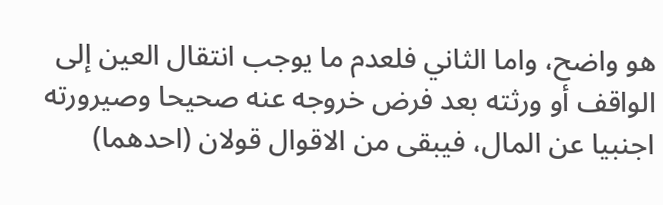هو واضح، واما الثاني فلعدم ما يوجب انتقال العين إلى الواقف أو ورثته بعد فرض خروجه عنه صحيحا وصيرورته اجنبيا عن المال، فيبقى من الاقوال قولان (احدهما)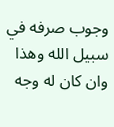وجوب صرفه في سبيل الله وهذا وان كان له وجه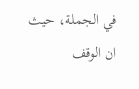في الجملة، حيث ان الوقف